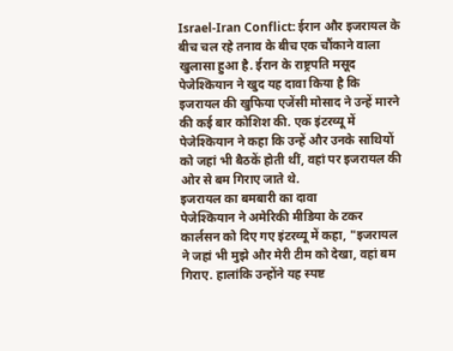Israel-Iran Conflict: ईरान और इजरायल के बीच चल रहे तनाव के बीच एक चौंकाने वाला खुलासा हुआ है. ईरान के राष्ट्रपति मसूद पेजेश्कियान ने खुद यह दावा किया है कि इजरायल की खुफिया एजेंसी मोसाद ने उन्हें मारने की कई बार कोशिश की. एक इंटरव्यू में पेजेश्कियान ने कहा कि उन्हें और उनके साथियों को जहां भी बैठकें होती थीं, वहां पर इजरायल की ओर से बम गिराए जाते थे.
इजरायल का बमबारी का दावा
पेजेश्कियान ने अमेरिकी मीडिया के टकर कार्लसन को दिए गए इंटरव्यू में कहा, "इजरायल ने जहां भी मुझे और मेरी टीम को देखा, वहां बम गिराए. हालांकि उन्होंने यह स्पष्ट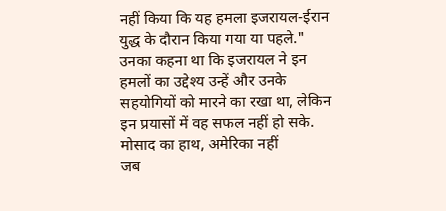नहीं किया कि यह हमला इजरायल-ईरान युद्ध के दौरान किया गया या पहले." उनका कहना था कि इजरायल ने इन हमलों का उद्देश्य उन्हें और उनके सहयोगियों को मारने का रखा था, लेकिन इन प्रयासों में वह सफल नहीं हो सके.
मोसाद का हाथ, अमेरिका नहीं
जब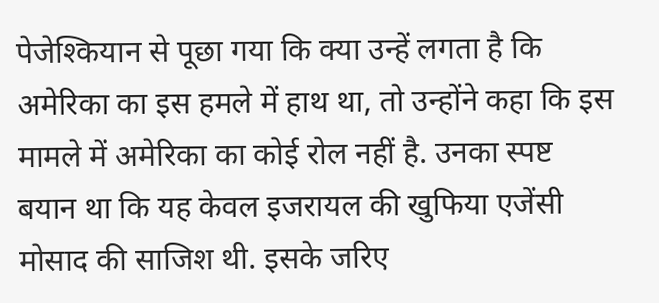पेजेश्कियान से पूछा गया कि क्या उन्हें लगता है कि अमेरिका का इस हमले में हाथ था, तो उन्होंने कहा कि इस मामले में अमेरिका का कोई रोल नहीं है. उनका स्पष्ट बयान था कि यह केवल इजरायल की खुफिया एजेंसी मोसाद की साजिश थी. इसके जरिए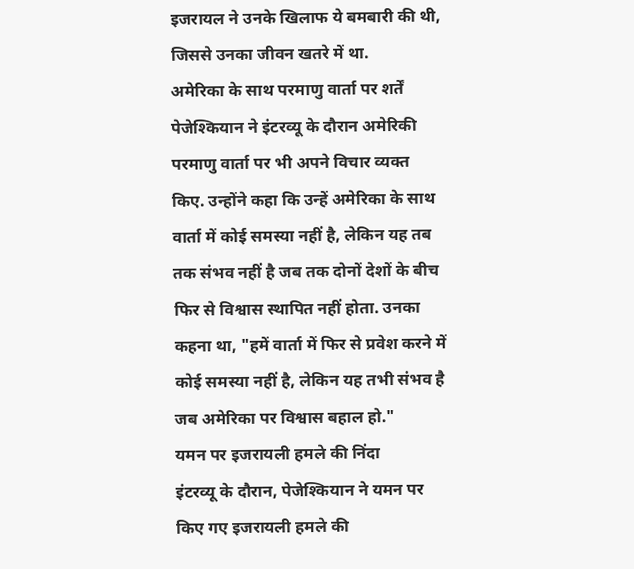इजरायल ने उनके खिलाफ ये बमबारी की थी, जिससे उनका जीवन खतरे में था.
अमेरिका के साथ परमाणु वार्ता पर शर्तें
पेजेश्कियान ने इंटरव्यू के दौरान अमेरिकी परमाणु वार्ता पर भी अपने विचार व्यक्त किए. उन्होंने कहा कि उन्हें अमेरिका के साथ वार्ता में कोई समस्या नहीं है, लेकिन यह तब तक संभव नहीं है जब तक दोनों देशों के बीच फिर से विश्वास स्थापित नहीं होता. उनका कहना था, "हमें वार्ता में फिर से प्रवेश करने में कोई समस्या नहीं है, लेकिन यह तभी संभव है जब अमेरिका पर विश्वास बहाल हो."
यमन पर इजरायली हमले की निंदा
इंटरव्यू के दौरान, पेजेश्कियान ने यमन पर किए गए इजरायली हमले की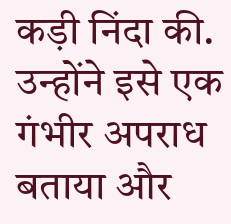कड़ी निंदा की. उन्होंने इसे एक गंभीर अपराध बताया और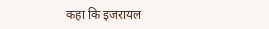कहा कि इजरायल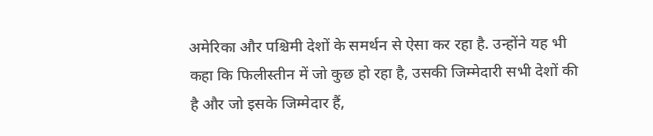अमेरिका और पश्चिमी देशों के समर्थन से ऐसा कर रहा है. उन्होंने यह भी कहा कि फिलीस्तीन में जो कुछ हो रहा है, उसकी जिम्मेदारी सभी देशों की है और जो इसके जिम्मेदार हैं,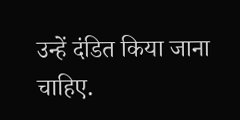उन्हें दंडित किया जाना चाहिए.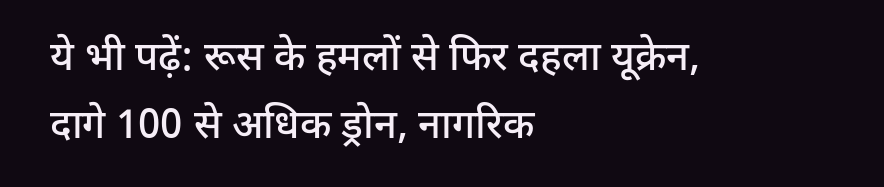ये भी पढ़ें: रूस के हमलों से फिर दहला यूक्रेन, दागे 100 से अधिक ड्रोन, नागरिक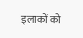इलाकों को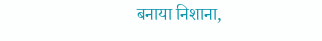बनाया निशाना,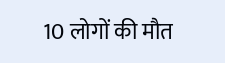10 लोगों की मौत